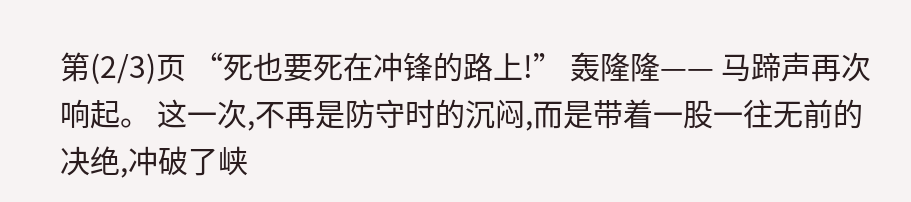第(2/3)页 “死也要死在冲锋的路上!” 轰隆隆—— 马蹄声再次响起。 这一次,不再是防守时的沉闷,而是带着一股一往无前的决绝,冲破了峡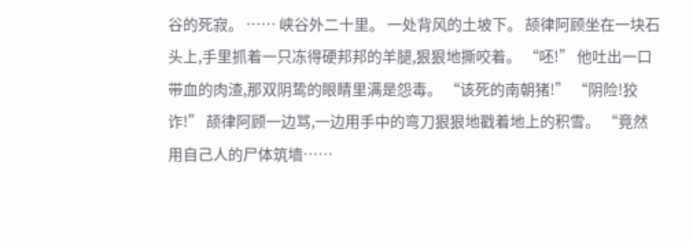谷的死寂。 …… 峡谷外二十里。 一处背风的土坡下。 颉律阿顾坐在一块石头上,手里抓着一只冻得硬邦邦的羊腿,狠狠地撕咬着。 “呸!” 他吐出一口带血的肉渣,那双阴鸷的眼睛里满是怨毒。 “该死的南朝猪!” “阴险!狡诈!” 颉律阿顾一边骂,一边用手中的弯刀狠狠地戳着地上的积雪。 “竟然用自己人的尸体筑墙……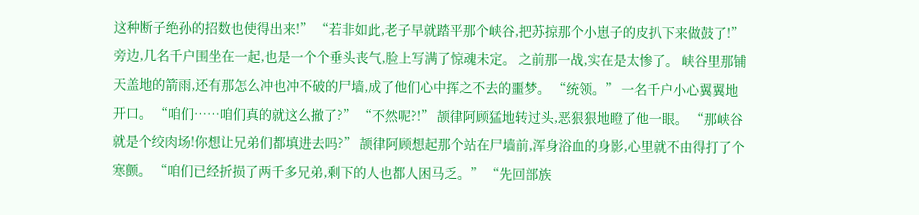这种断子绝孙的招数也使得出来!” “若非如此,老子早就踏平那个峡谷,把苏掠那个小崽子的皮扒下来做鼓了!” 旁边,几名千户围坐在一起,也是一个个垂头丧气,脸上写满了惊魂未定。 之前那一战,实在是太惨了。 峡谷里那铺天盖地的箭雨,还有那怎么冲也冲不破的尸墙,成了他们心中挥之不去的噩梦。 “统领。” 一名千户小心翼翼地开口。 “咱们……咱们真的就这么撤了?” “不然呢?!” 颉律阿顾猛地转过头,恶狠狠地瞪了他一眼。 “那峡谷就是个绞肉场!你想让兄弟们都填进去吗?” 颉律阿顾想起那个站在尸墙前,浑身浴血的身影,心里就不由得打了个寒颤。 “咱们已经折损了两千多兄弟,剩下的人也都人困马乏。” “先回部族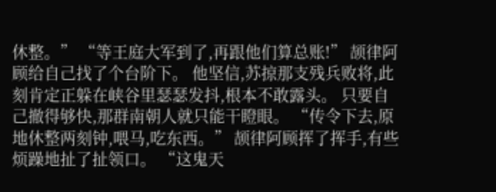休整。” “等王庭大军到了,再跟他们算总账!” 颉律阿顾给自己找了个台阶下。 他坚信,苏掠那支残兵败将,此刻肯定正躲在峡谷里瑟瑟发抖,根本不敢露头。 只要自己撤得够快,那群南朝人就只能干瞪眼。 “传令下去,原地休整两刻钟,喂马,吃东西。” 颉律阿顾挥了挥手,有些烦躁地扯了扯领口。 “这鬼天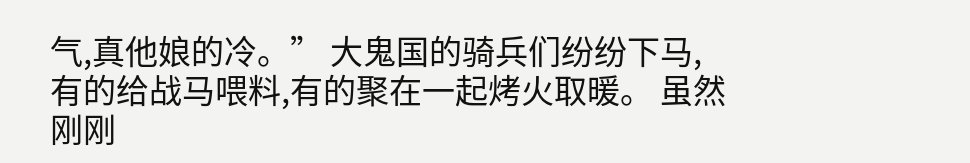气,真他娘的冷。” 大鬼国的骑兵们纷纷下马,有的给战马喂料,有的聚在一起烤火取暖。 虽然刚刚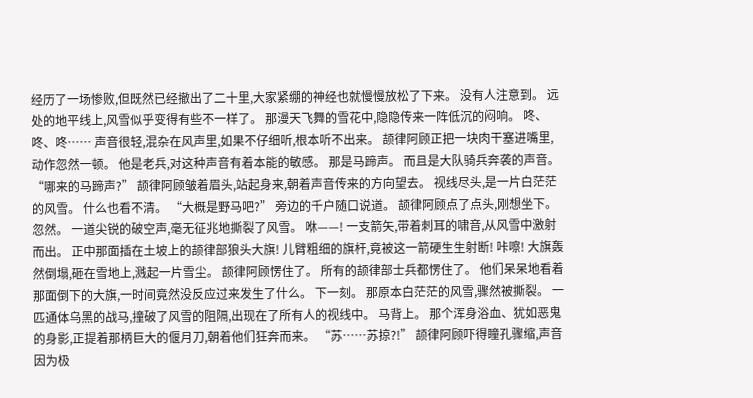经历了一场惨败,但既然已经撤出了二十里,大家紧绷的神经也就慢慢放松了下来。 没有人注意到。 远处的地平线上,风雪似乎变得有些不一样了。 那漫天飞舞的雪花中,隐隐传来一阵低沉的闷响。 咚、咚、咚…… 声音很轻,混杂在风声里,如果不仔细听,根本听不出来。 颉律阿顾正把一块肉干塞进嘴里,动作忽然一顿。 他是老兵,对这种声音有着本能的敏感。 那是马蹄声。 而且是大队骑兵奔袭的声音。 “哪来的马蹄声?” 颉律阿顾皱着眉头,站起身来,朝着声音传来的方向望去。 视线尽头,是一片白茫茫的风雪。 什么也看不清。 “大概是野马吧?” 旁边的千户随口说道。 颉律阿顾点了点头,刚想坐下。 忽然。 一道尖锐的破空声,毫无征兆地撕裂了风雪。 咻——! 一支箭矢,带着刺耳的啸音,从风雪中激射而出。 正中那面插在土坡上的颉律部狼头大旗! 儿臂粗细的旗杆,竟被这一箭硬生生射断! 咔嚓! 大旗轰然倒塌,砸在雪地上,溅起一片雪尘。 颉律阿顾愣住了。 所有的颉律部士兵都愣住了。 他们呆呆地看着那面倒下的大旗,一时间竟然没反应过来发生了什么。 下一刻。 那原本白茫茫的风雪,骤然被撕裂。 一匹通体乌黑的战马,撞破了风雪的阻隔,出现在了所有人的视线中。 马背上。 那个浑身浴血、犹如恶鬼的身影,正提着那柄巨大的偃月刀,朝着他们狂奔而来。 “苏……苏掠?!” 颉律阿顾吓得瞳孔骤缩,声音因为极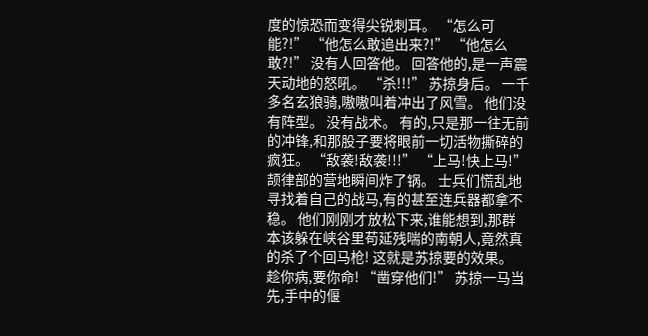度的惊恐而变得尖锐刺耳。 “怎么可能?!” “他怎么敢追出来?!” “他怎么敢?!” 没有人回答他。 回答他的,是一声震天动地的怒吼。 “杀!!!” 苏掠身后。 一千多名玄狼骑,嗷嗷叫着冲出了风雪。 他们没有阵型。 没有战术。 有的,只是那一往无前的冲锋,和那股子要将眼前一切活物撕碎的疯狂。 “敌袭!敌袭!!!” “上马!快上马!” 颉律部的营地瞬间炸了锅。 士兵们慌乱地寻找着自己的战马,有的甚至连兵器都拿不稳。 他们刚刚才放松下来,谁能想到,那群本该躲在峡谷里苟延残喘的南朝人,竟然真的杀了个回马枪! 这就是苏掠要的效果。 趁你病,要你命! “凿穿他们!” 苏掠一马当先,手中的偃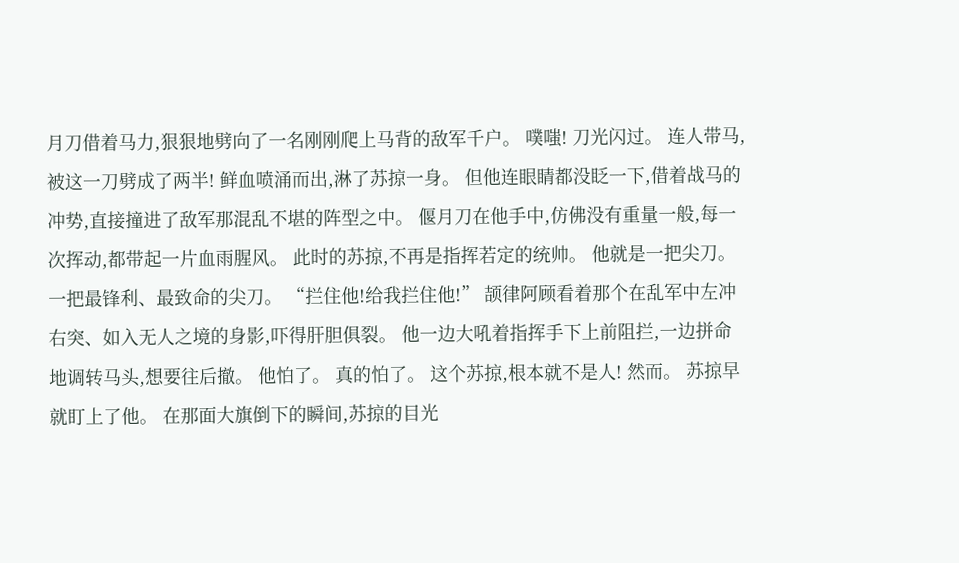月刀借着马力,狠狠地劈向了一名刚刚爬上马背的敌军千户。 噗嗤! 刀光闪过。 连人带马,被这一刀劈成了两半! 鲜血喷涌而出,淋了苏掠一身。 但他连眼睛都没眨一下,借着战马的冲势,直接撞进了敌军那混乱不堪的阵型之中。 偃月刀在他手中,仿佛没有重量一般,每一次挥动,都带起一片血雨腥风。 此时的苏掠,不再是指挥若定的统帅。 他就是一把尖刀。 一把最锋利、最致命的尖刀。 “拦住他!给我拦住他!” 颉律阿顾看着那个在乱军中左冲右突、如入无人之境的身影,吓得肝胆俱裂。 他一边大吼着指挥手下上前阻拦,一边拼命地调转马头,想要往后撤。 他怕了。 真的怕了。 这个苏掠,根本就不是人! 然而。 苏掠早就盯上了他。 在那面大旗倒下的瞬间,苏掠的目光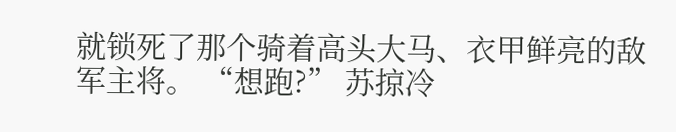就锁死了那个骑着高头大马、衣甲鲜亮的敌军主将。 “想跑?” 苏掠冷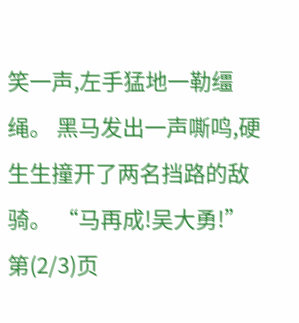笑一声,左手猛地一勒缰绳。 黑马发出一声嘶鸣,硬生生撞开了两名挡路的敌骑。 “马再成!吴大勇!” 第(2/3)页